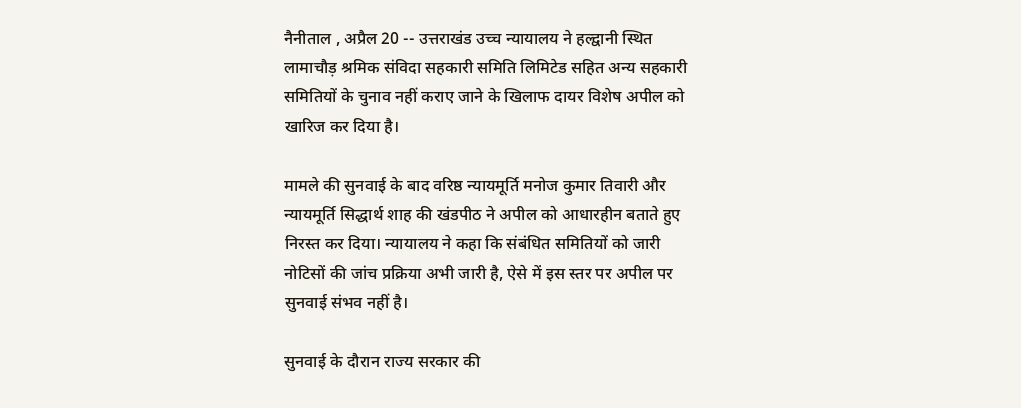नैनीताल , अप्रैल 20 -- उत्तराखंड उच्च न्यायालय ने हल्द्वानी स्थित लामाचौड़ श्रमिक संविदा सहकारी समिति लिमिटेड सहित अन्य सहकारी समितियों के चुनाव नहीं कराए जाने के खिलाफ दायर विशेष अपील को खारिज कर दिया है।

मामले की सुनवाई के बाद वरिष्ठ न्यायमूर्ति मनोज कुमार तिवारी और न्यायमूर्ति सिद्धार्थ शाह की खंडपीठ ने अपील को आधारहीन बताते हुए निरस्त कर दिया। न्यायालय ने कहा कि संबंधित समितियों को जारी नोटिसों की जांच प्रक्रिया अभी जारी है, ऐसे में इस स्तर पर अपील पर सुनवाई संभव नहीं है।

सुनवाई के दौरान राज्य सरकार की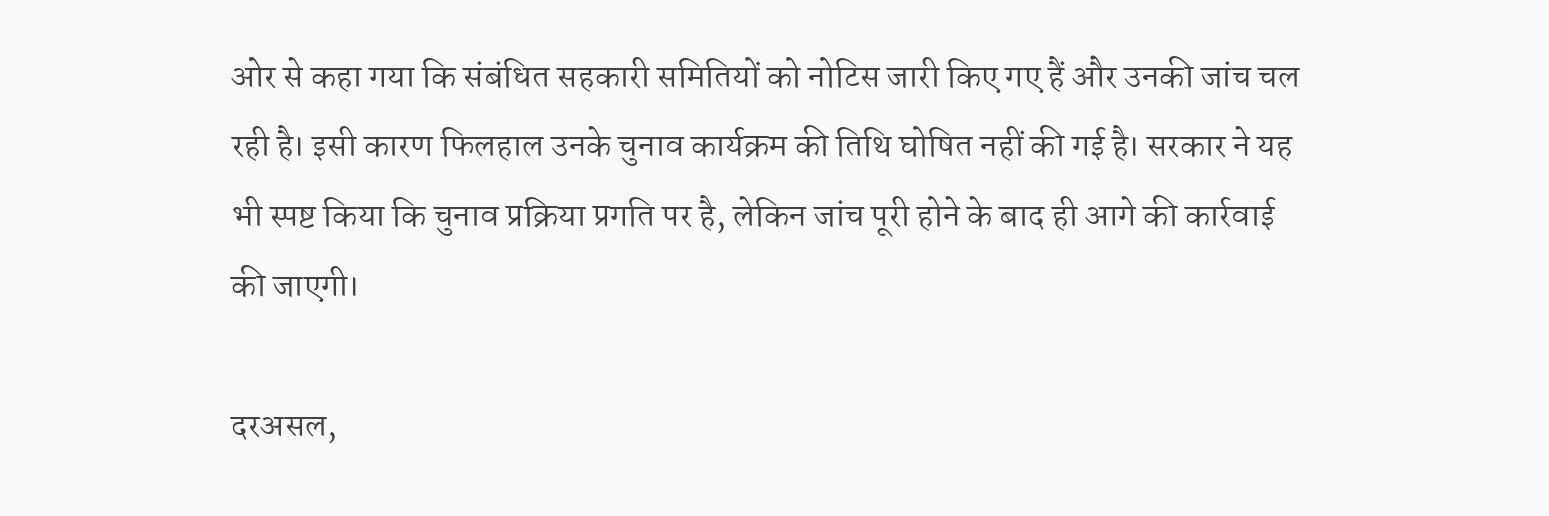ओर से कहा गया कि संबंधित सहकारी समितियों को नोटिस जारी किए गए हैं और उनकी जांच चल रही है। इसी कारण फिलहाल उनके चुनाव कार्यक्रम की तिथि घोषित नहीं की गई है। सरकार ने यह भी स्पष्ट किया कि चुनाव प्रक्रिया प्रगति पर है, लेकिन जांच पूरी होने के बाद ही आगे की कार्रवाई की जाएगी।

दरअसल,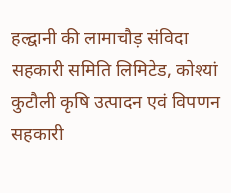हल्द्वानी की लामाचौड़ संविदा सहकारी समिति लिमिटेड, कोश्यां कुटौली कृषि उत्पादन एवं विपणन सहकारी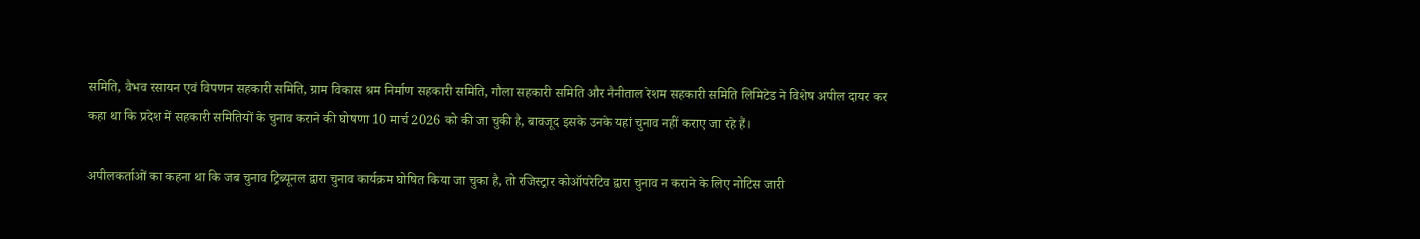समिति, वैभव रसायन एवं विपणन सहकारी समिति, ग्राम विकास श्रम निर्माण सहकारी समिति, गौला सहकारी समिति और नैनीताल रेशम सहकारी समिति लिमिटेड ने विशेष अपील दायर कर कहा था कि प्रदेश में सहकारी समितियों के चुनाव कराने की घोषणा 10 मार्च 2026 को की जा चुकी है, बावजूद इसके उनके यहां चुनाव नहीं कराए जा रहे हैं।

अपीलकर्ताओं का कहना था कि जब चुनाव ट्रिब्यूनल द्वारा चुनाव कार्यक्रम घोषित किया जा चुका है, तो रजिस्ट्रार कोऑपरेटिव द्वारा चुनाव न कराने के लिए नोटिस जारी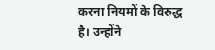करना नियमों के विरुद्ध है। उन्होंने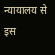न्यायालय से इस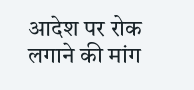आदेश पर रोक लगाने की मांग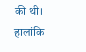की थी। हालांकि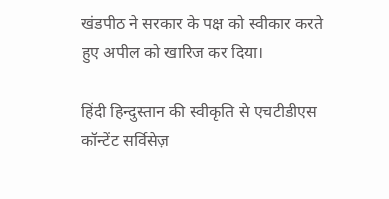खंडपीठ ने सरकार के पक्ष को स्वीकार करते हुए अपील को खारिज कर दिया।

हिंदी हिन्दुस्तान की स्वीकृति से एचटीडीएस कॉन्टेंट सर्विसेज़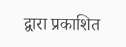द्वारा प्रकाशित